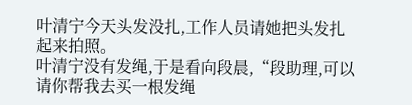叶清宁今天头发没扎,工作人员请她把头发扎起来拍照。
叶清宁没有发绳,于是看向段晨,“段助理,可以请你帮我去买一根发绳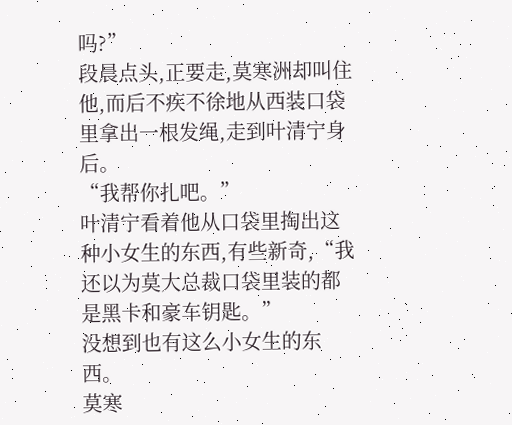吗?”
段晨点头,正要走,莫寒洲却叫住他,而后不疾不徐地从西装口袋里拿出一根发绳,走到叶清宁身后。
“我帮你扎吧。”
叶清宁看着他从口袋里掏出这种小女生的东西,有些新奇,“我还以为莫大总裁口袋里装的都是黑卡和豪车钥匙。”
没想到也有这么小女生的东西。
莫寒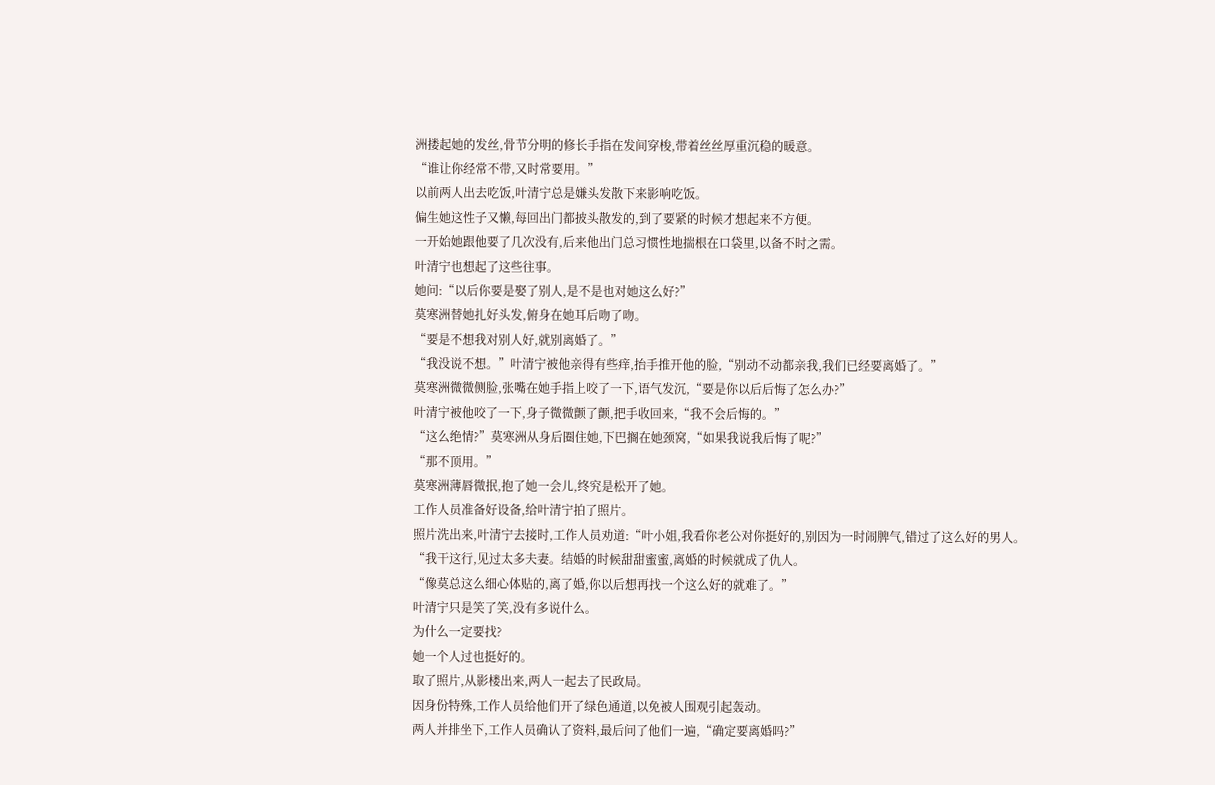洲搂起她的发丝,骨节分明的修长手指在发间穿梭,带着丝丝厚重沉稳的暖意。
“谁让你经常不带,又时常要用。”
以前两人出去吃饭,叶清宁总是嫌头发散下来影响吃饭。
偏生她这性子又懒,每回出门都披头散发的,到了要紧的时候才想起来不方便。
一开始她跟他要了几次没有,后来他出门总习惯性地揣根在口袋里,以备不时之需。
叶清宁也想起了这些往事。
她问:“以后你要是娶了别人,是不是也对她这么好?”
莫寒洲替她扎好头发,俯身在她耳后吻了吻。
“要是不想我对别人好,就别离婚了。”
“我没说不想。”叶清宁被他亲得有些痒,抬手推开他的脸,“别动不动都亲我,我们已经要离婚了。”
莫寒洲微微侧脸,张嘴在她手指上咬了一下,语气发沉,“要是你以后后悔了怎么办?”
叶清宁被他咬了一下,身子微微颤了颤,把手收回来,“我不会后悔的。”
“这么绝情?”莫寒洲从身后圈住她,下巴搁在她颈窝,“如果我说我后悔了呢?”
“那不顶用。”
莫寒洲薄唇微抿,抱了她一会儿,终究是松开了她。
工作人员准备好设备,给叶清宁拍了照片。
照片洗出来,叶清宁去接时,工作人员劝道:“叶小姐,我看你老公对你挺好的,别因为一时闹脾气,错过了这么好的男人。
“我干这行,见过太多夫妻。结婚的时候甜甜蜜蜜,离婚的时候就成了仇人。
“像莫总这么细心体贴的,离了婚,你以后想再找一个这么好的就难了。”
叶清宁只是笑了笑,没有多说什么。
为什么一定要找?
她一个人过也挺好的。
取了照片,从影楼出来,两人一起去了民政局。
因身份特殊,工作人员给他们开了绿色通道,以免被人围观引起轰动。
两人并排坐下,工作人员确认了资料,最后问了他们一遍,“确定要离婚吗?”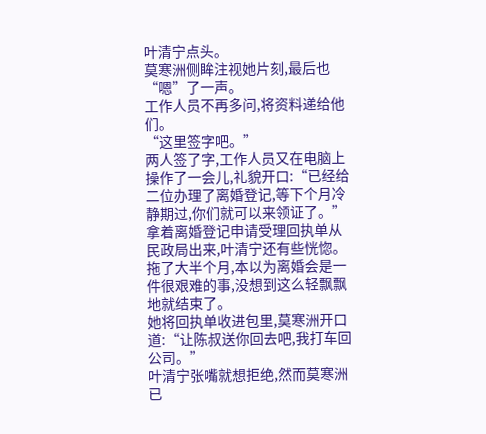叶清宁点头。
莫寒洲侧眸注视她片刻,最后也“嗯”了一声。
工作人员不再多问,将资料递给他们。
“这里签字吧。”
两人签了字,工作人员又在电脑上操作了一会儿,礼貌开口:“已经给二位办理了离婚登记,等下个月冷静期过,你们就可以来领证了。”
拿着离婚登记申请受理回执单从民政局出来,叶清宁还有些恍惚。
拖了大半个月,本以为离婚会是一件很艰难的事,没想到这么轻飘飘地就结束了。
她将回执单收进包里,莫寒洲开口道:“让陈叔送你回去吧,我打车回公司。”
叶清宁张嘴就想拒绝,然而莫寒洲已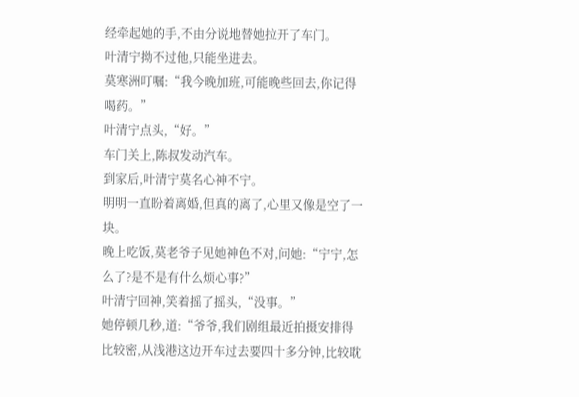经牵起她的手,不由分说地替她拉开了车门。
叶清宁拗不过他,只能坐进去。
莫寒洲叮嘱:“我今晚加班,可能晚些回去,你记得喝药。”
叶清宁点头,“好。”
车门关上,陈叔发动汽车。
到家后,叶清宁莫名心神不宁。
明明一直盼着离婚,但真的离了,心里又像是空了一块。
晚上吃饭,莫老爷子见她神色不对,问她:“宁宁,怎么了?是不是有什么烦心事?”
叶清宁回神,笑着摇了摇头,“没事。”
她停顿几秒,道:“爷爷,我们剧组最近拍摄安排得比较密,从浅港这边开车过去要四十多分钟,比较耽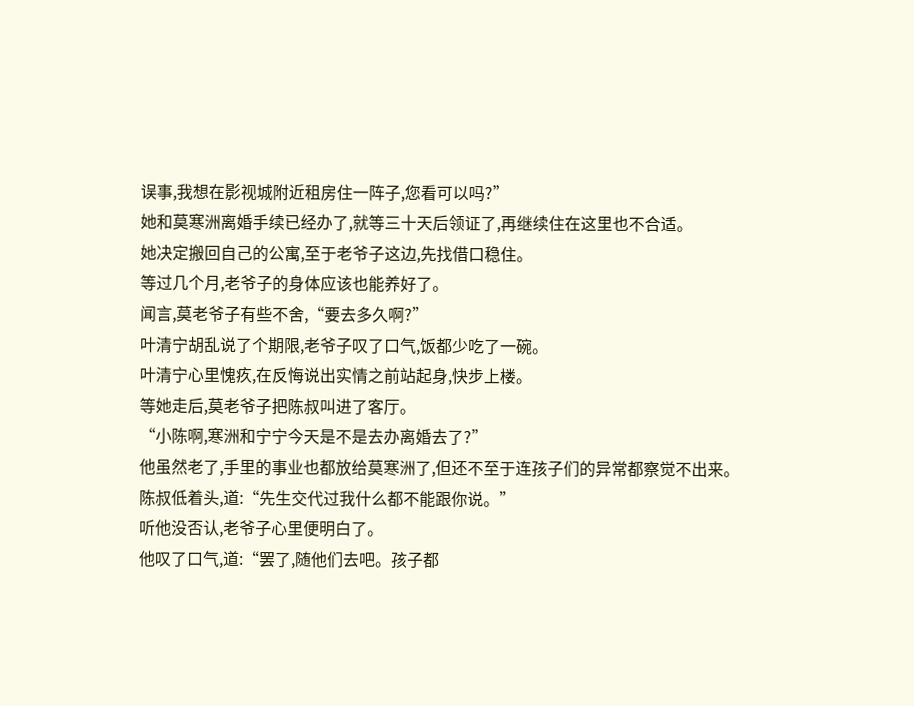误事,我想在影视城附近租房住一阵子,您看可以吗?”
她和莫寒洲离婚手续已经办了,就等三十天后领证了,再继续住在这里也不合适。
她决定搬回自己的公寓,至于老爷子这边,先找借口稳住。
等过几个月,老爷子的身体应该也能养好了。
闻言,莫老爷子有些不舍,“要去多久啊?”
叶清宁胡乱说了个期限,老爷子叹了口气,饭都少吃了一碗。
叶清宁心里愧疚,在反悔说出实情之前站起身,快步上楼。
等她走后,莫老爷子把陈叔叫进了客厅。
“小陈啊,寒洲和宁宁今天是不是去办离婚去了?”
他虽然老了,手里的事业也都放给莫寒洲了,但还不至于连孩子们的异常都察觉不出来。
陈叔低着头,道:“先生交代过我什么都不能跟你说。”
听他没否认,老爷子心里便明白了。
他叹了口气,道:“罢了,随他们去吧。孩子都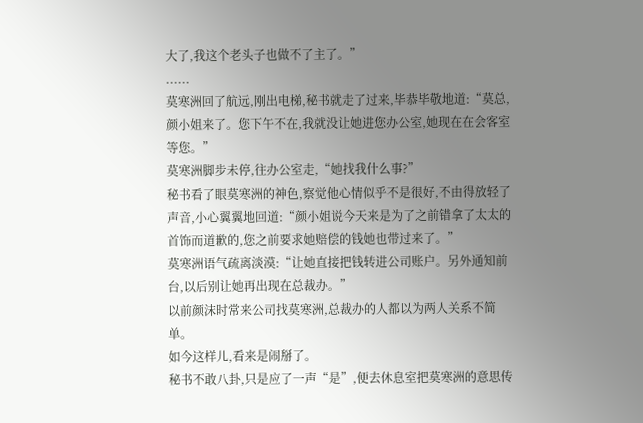大了,我这个老头子也做不了主了。”
......
莫寒洲回了航远,刚出电梯,秘书就走了过来,毕恭毕敬地道:“莫总,颜小姐来了。您下午不在,我就没让她进您办公室,她现在在会客室等您。”
莫寒洲脚步未停,往办公室走,“她找我什么事?”
秘书看了眼莫寒洲的神色,察觉他心情似乎不是很好,不由得放轻了声音,小心翼翼地回道:“颜小姐说今天来是为了之前错拿了太太的首饰而道歉的,您之前要求她赔偿的钱她也带过来了。”
莫寒洲语气疏离淡漠:“让她直接把钱转进公司账户。另外通知前台,以后别让她再出现在总裁办。”
以前颜沫时常来公司找莫寒洲,总裁办的人都以为两人关系不简单。
如今这样儿,看来是闹掰了。
秘书不敢八卦,只是应了一声“是”,便去休息室把莫寒洲的意思传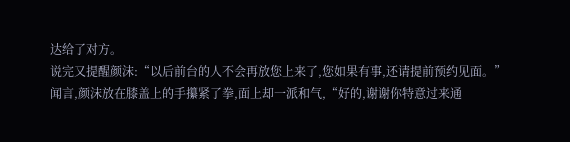达给了对方。
说完又提醒颜沫:“以后前台的人不会再放您上来了,您如果有事,还请提前预约见面。”
闻言,颜沫放在膝盖上的手攥紧了拳,面上却一派和气,“好的,谢谢你特意过来通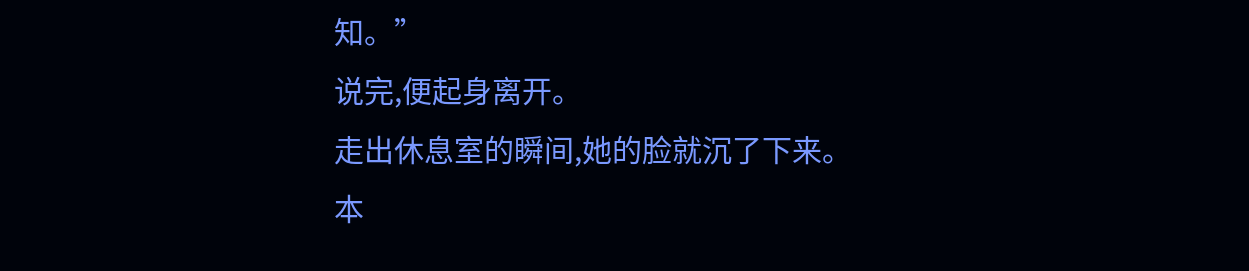知。”
说完,便起身离开。
走出休息室的瞬间,她的脸就沉了下来。
本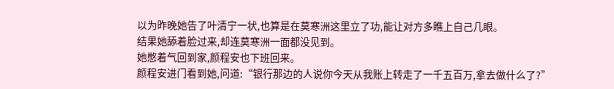以为昨晚她告了叶清宁一状,也算是在莫寒洲这里立了功,能让对方多瞧上自己几眼。
结果她舔着脸过来,却连莫寒洲一面都没见到。
她憋着气回到家,颜程安也下班回来。
颜程安进门看到她,问道:“银行那边的人说你今天从我账上转走了一千五百万,拿去做什么了?”